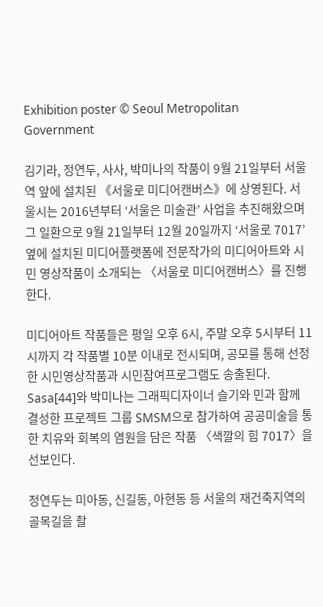Exhibition poster © Seoul Metropolitan Government

김기라, 정연두, 사사, 박미나의 작품이 9월 21일부터 서울역 앞에 설치된 《서울로 미디어캔버스》에 상영된다. 서울시는 2016년부터 ‘서울은 미술관’ 사업을 추진해왔으며 그 일환으로 9월 21일부터 12월 20일까지 ‘서울로 7017’ 옆에 설치된 미디어플랫폼에 전문작가의 미디어아트와 시민 영상작품이 소개되는 〈서울로 미디어캔버스〉를 진행한다.

미디어아트 작품들은 평일 오후 6시, 주말 오후 5시부터 11시까지 각 작품별 10분 이내로 전시되며, 공모를 통해 선정한 시민영상작품과 시민참여프로그램도 송출된다. Sasa[44]와 박미나는 그래픽디자이너 슬기와 민과 함께 결성한 프로젝트 그룹 SMSM으로 참가하여 공공미술을 통한 치유와 회복의 염원을 담은 작품 〈색깔의 힘 7017〉을 선보인다.

정연두는 미아동, 신길동, 아현동 등 서울의 재건축지역의 골목길을 촬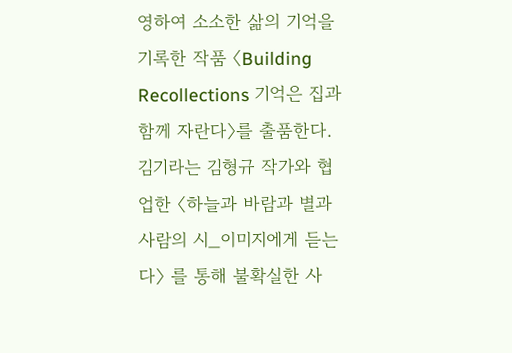영하여 소소한 삶의 기억을 기록한 작품 〈Building Recollections 기억은 집과 함께 자란다〉를 출품한다. 김기라는 김형규 작가와 협업한 〈하늘과 바람과 별과 사람의 시_이미지에게 듣는다〉 를 통해 불확실한 사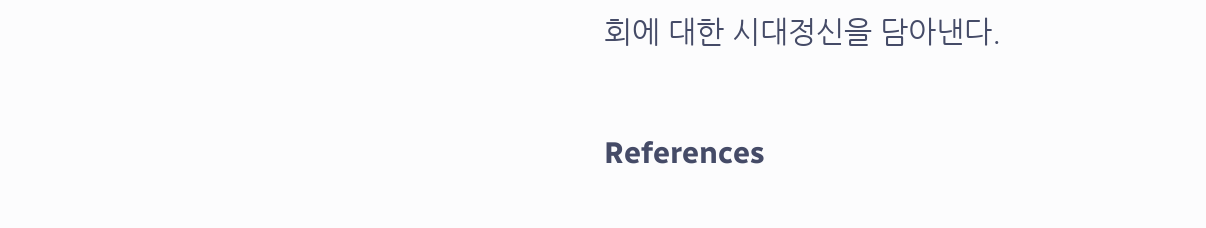회에 대한 시대정신을 담아낸다.

References